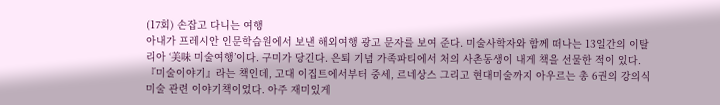(17회) 손잡고 다니는 여행
아내가 프레시안 인문학습원에서 보낸 해외여행 광고 문자를 보여 준다. 미술사학자와 함께 떠나는 13일간의 이탈리아 ‘美味 미술여행’이다. 구미가 당긴다. 은퇴 기념 가족파티에서 처의 사촌동생이 내게 책을 선물한 적이 있다. 『미술이야기』라는 책인데, 고대 이집트에서부터 중세, 르네상스 그리고 현대미술까지 아우르는 총 6권의 강의식 미술 관련 이야기책이었다. 아주 재미있게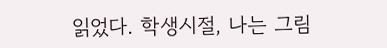읽었다. 학생시절, 나는 그림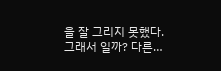을 잘 그리지 못했다. 그래서 일까? 다른…